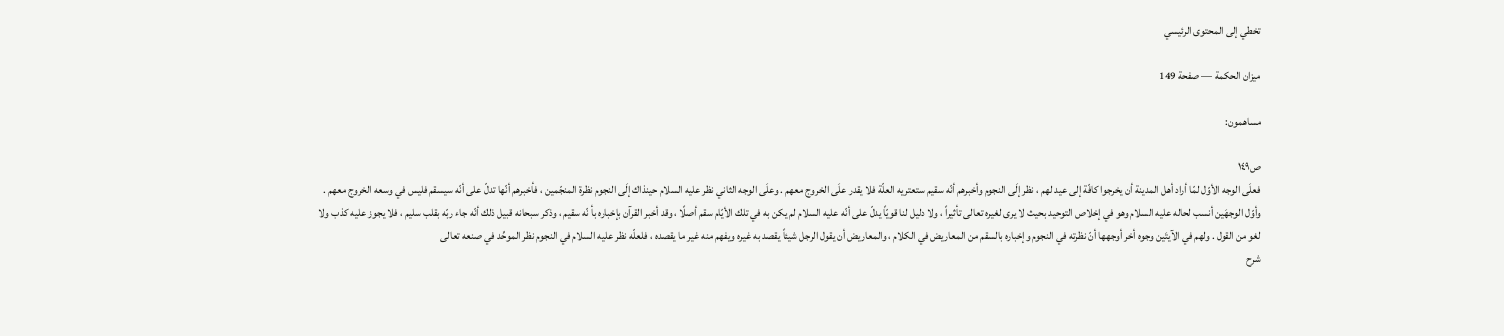تخطي إلى المحتوى الرئيسي

ميزان الحكمة — صفحة 149

مساهمون:

ص١٤٩
فعلَى الوجه الأوّل لمّا أراد أهل المدينة أن يخرجوا كافّة إلى عيد لهم ، نظر إلَى النجوم وأخبرهم أنّه سقيم ستعتريه العلّة فلا يقدر علَى الخروج معهم . وعلَى الوجه الثاني نظر عليه السلام حينذاك إلَى النجوم نظرة المنجّمين ، فأخبرهم أنّها تدلّ على أنّه سيسقم فليس في وسعه الخروج معهم . وأوّل الوجهَين أنسب لحاله عليه السلام وهو في إخلاص التوحيد بحيث لا يرى لغيره تعالى تأثيراً ، ولا دليل لنا قويّاً يدلّ على أنّه عليه السلام لم يكن به في تلك الأيّام سقم أصلًا ، وقد أخبر القرآن بإخباره بأ نّه سقيم ، وذكر سبحانه قبيل ذلك أنّه جاء ربّه بقلب سليم ، فلا يجوز عليه كذب ولا لغو من القول . ولهم في الآيتَين وجوه أخر أوجهها أنّ نظرته في النجوم وإخباره بالسقم من المعاريض في الكلام ، والمعاريض أن يقول الرجل شيئاً يقصد به غيره ويفهم منه غير ما يقصده ، فلعلّه نظر عليه السلام في النجوم نظر الموحِّد في صنعه تعالى
شرح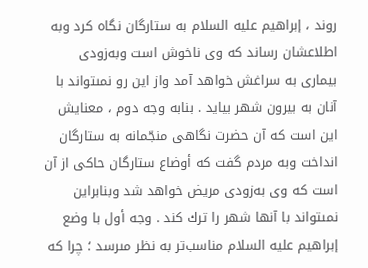روند ، إبراهيم عليه السلام به ستارگان نگاه كرد وبه اطلاعشان رساند كه وى ناخوش است وبه‌زودى بيمارى به سراغش خواهد آمد واز اين رو نمىتواند با آنان به بيرون شهر بيايد . بنابه وجه دوم ، معنايش اين است كه آن حضرت نگاهى منجّمانه به ستارگان انداخت وبه مردم گفت كه أوضاع ستارگان حاكى از آن است كه وى به‌زودى مريض خواهد شد وبنابراين نمىتواند با آنها شهر را ترك كند . وجه أول با وضع إبراهيم عليه السلام مناسب‌تر به نظر مىرسد ؛ چرا كه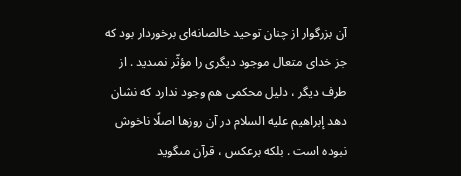آن بزرگوار از چنان توحيد خالصانه‌اى برخوردار بود كه جز خداى متعال موجود ديگرى را مؤثّر نمىديد . از طرف ديگر ، دليل محكمى هم وجود ندارد كه نشان دهد إبراهيم عليه السلام در آن روزها اصلًا ناخوش نبوده است . بلكه برعكس ، قرآن مىگويد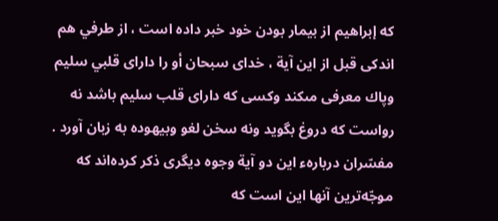كه إبراهيم از بيمار بودن خود خبر داده است ، از طرفي هم اندكى قبل از اين آية ، خداى سبحان أو را داراى قلبي سليم وپاك معرفى مىكند وكسى كه داراى قلب سليم باشد نه رواست كه دروغ بگويد ونه سخن لغو وبيهوده به زبان آورد . مفسّران دربارهء اين دو آية وجوه ديگرى ذكر كرده‌اند كه موجّه‌ترين آنها اين است كه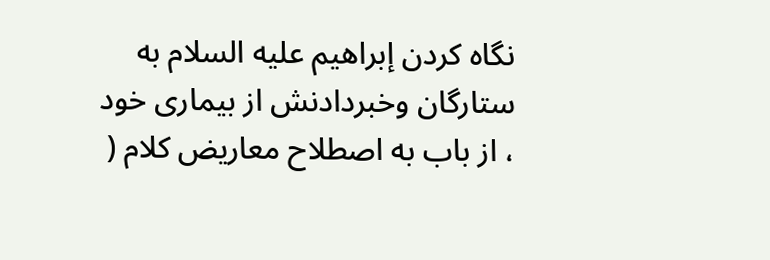نگاه كردن إبراهيم عليه السلام به ستارگان وخبردادنش از بيمارى خود ، از باب به اصطلاح معاريض كلام (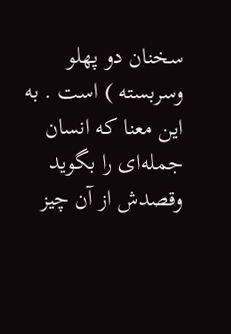سخنان دو پهلو وسربسته ) است . به اين معنا كه انسان جمله‌اى را بگويد وقصدش از آن چيز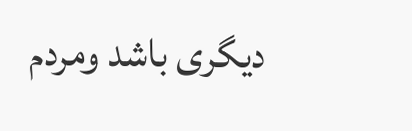ديگرى باشد ومردم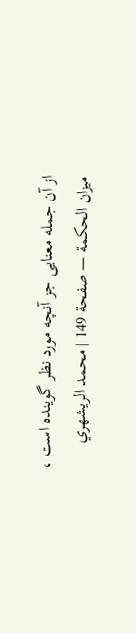از آن جمله معنايى جز آنچه مورد نظر گوينده است ،
ميزان الحكمة — صفحة 149 | محمد الريشهري